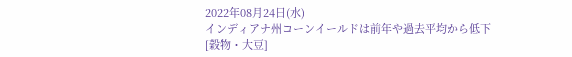2022年08月24日(水)
インディアナ州コーンイールドは前年や過去平均から低下
[穀物・大豆]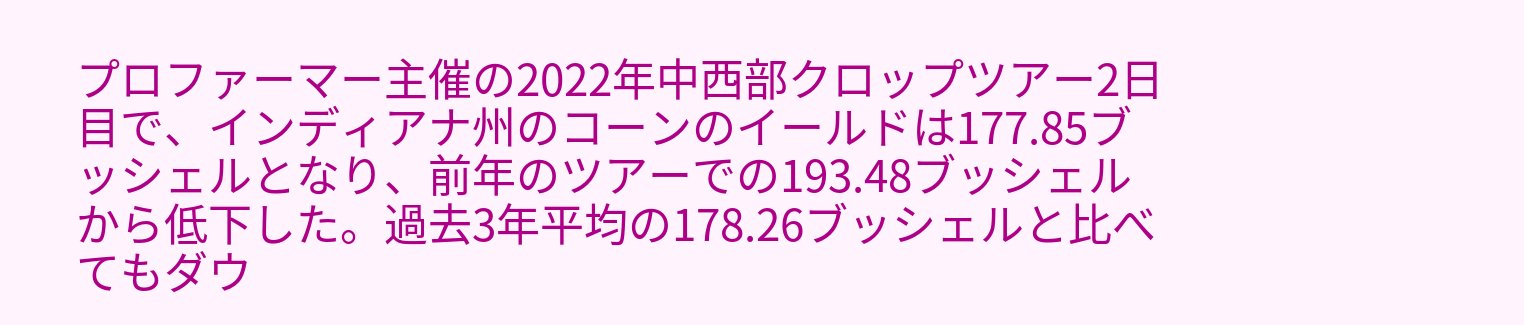プロファーマー主催の2022年中西部クロップツアー2日目で、インディアナ州のコーンのイールドは177.85ブッシェルとなり、前年のツアーでの193.48ブッシェルから低下した。過去3年平均の178.26ブッシェルと比べてもダウ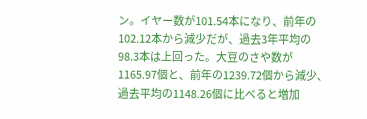ン。イヤー数が101.54本になり、前年の102.12本から減少だが、過去3年平均の98.3本は上回った。大豆のさや数が1165.97個と、前年の1239.72個から減少、過去平均の1148.26個に比べると増加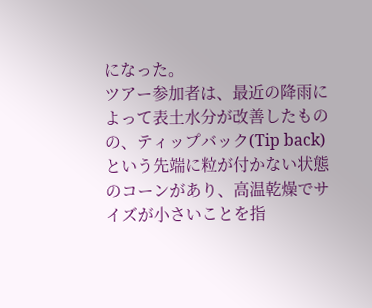になった。
ツアー参加者は、最近の降雨によって表土水分が改善したものの、ティップバック(Tip back)という先端に粒が付かない状態のコーンがあり、高温乾燥でサイズが小さいことを指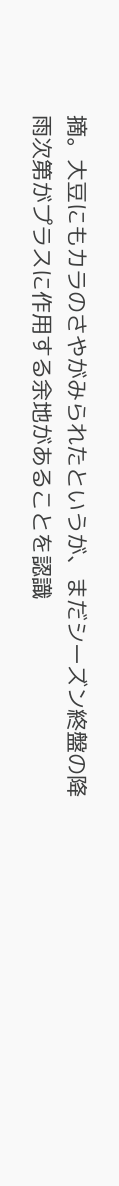摘。大豆にもカラのさやがみられたというが、まだシーズン終盤の降雨次第がプラスに作用する余地があることを認識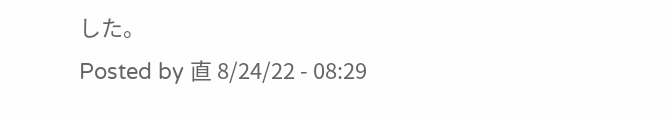した。
Posted by 直 8/24/22 - 08:29